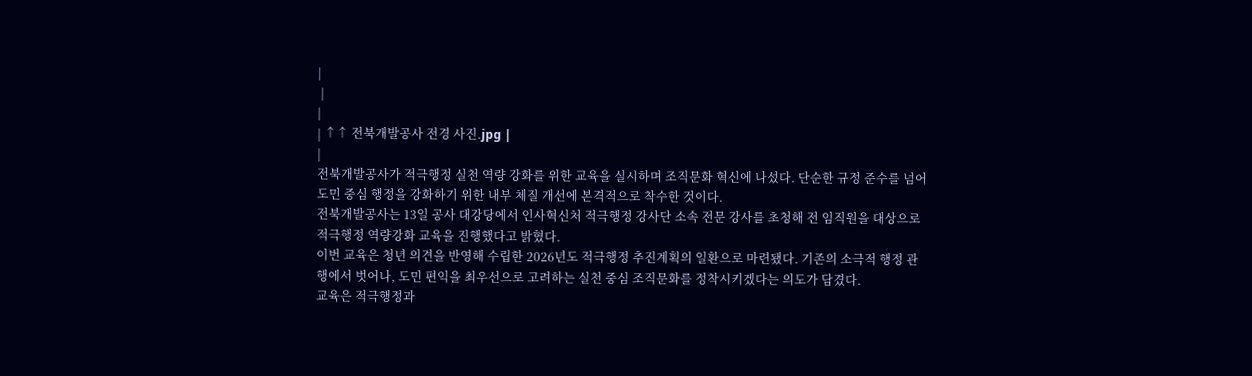|
 |
|
| ↑↑ 전북개발공사 전경 사진.jpg |
|
전북개발공사가 적극행정 실천 역량 강화를 위한 교육을 실시하며 조직문화 혁신에 나섰다. 단순한 규정 준수를 넘어 도민 중심 행정을 강화하기 위한 내부 체질 개선에 본격적으로 착수한 것이다.
전북개발공사는 13일 공사 대강당에서 인사혁신처 적극행정 강사단 소속 전문 강사를 초청해 전 임직원을 대상으로 적극행정 역량강화 교육을 진행했다고 밝혔다.
이번 교육은 청년 의견을 반영해 수립한 2026년도 적극행정 추진계획의 일환으로 마련됐다. 기존의 소극적 행정 관행에서 벗어나, 도민 편익을 최우선으로 고려하는 실천 중심 조직문화를 정착시키겠다는 의도가 담겼다.
교육은 적극행정과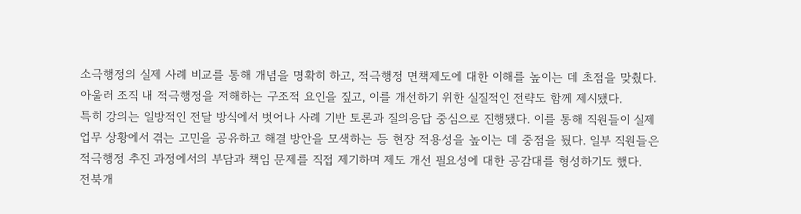소극행정의 실제 사례 비교를 통해 개념을 명확히 하고, 적극행정 면책제도에 대한 이해를 높이는 데 초점을 맞췄다. 아울러 조직 내 적극행정을 저해하는 구조적 요인을 짚고, 이를 개선하기 위한 실질적인 전략도 함께 제시됐다.
특히 강의는 일방적인 전달 방식에서 벗어나 사례 기반 토론과 질의응답 중심으로 진행됐다. 이를 통해 직원들이 실제 업무 상황에서 겪는 고민을 공유하고 해결 방안을 모색하는 등 현장 적용성을 높이는 데 중점을 뒀다. 일부 직원들은 적극행정 추진 과정에서의 부담과 책임 문제를 직접 제기하며 제도 개선 필요성에 대한 공감대를 형성하기도 했다.
전북개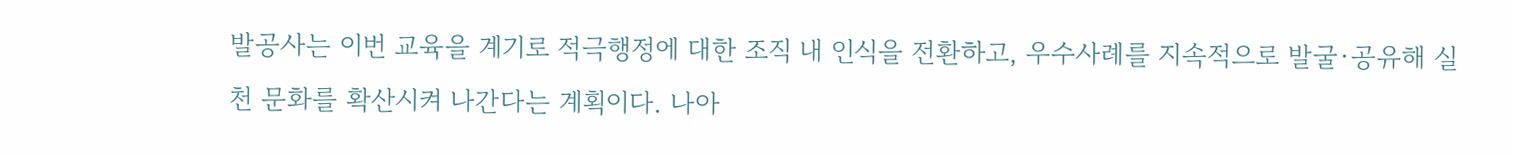발공사는 이번 교육을 계기로 적극행정에 대한 조직 내 인식을 전환하고, 우수사례를 지속적으로 발굴·공유해 실천 문화를 확산시켜 나간다는 계획이다. 나아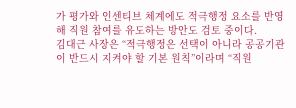가 평가와 인센티브 체계에도 적극행정 요소를 반영해 직원 참여를 유도하는 방안도 검토 중이다.
김대근 사장은 “적극행정은 선택이 아니라 공공기관이 반드시 지켜야 할 기본 원칙”이라며 “직원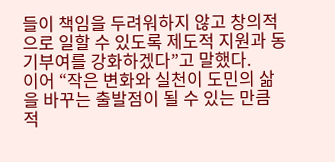들이 책임을 두려워하지 않고 창의적으로 일할 수 있도록 제도적 지원과 동기부여를 강화하겠다”고 말했다.
이어 “작은 변화와 실천이 도민의 삶을 바꾸는 출발점이 될 수 있는 만큼 적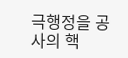극행정을 공사의 핵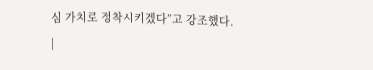심 가치로 정착시키겠다”고 강조했다.
|